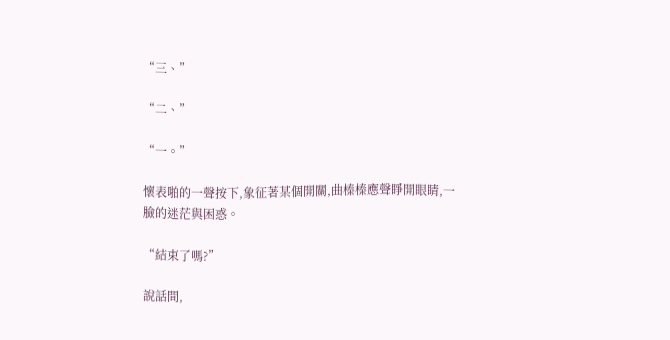“三、”

“二、”

“一。”

懷表啪的一聲按下,象征著某個開關,曲榛榛應聲睜開眼睛,一臉的迷茫與困惑。

“結束了嗎?”

說話間,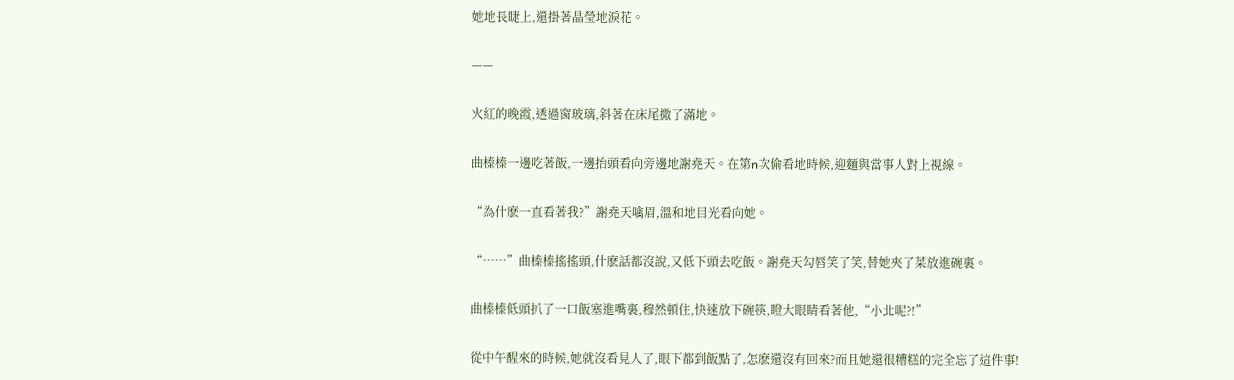她地長睫上,還掛著晶瑩地淚花。

——

火紅的晚霞,透過窗玻璃,斜著在床尾撒了滿地。

曲榛榛一邊吃著飯,一邊抬頭看向旁邊地謝堯天。在第n次偷看地時候,迎麵與當事人對上視線。

“為什麽一直看著我?”謝堯天噙眉,溫和地目光看向她。

“……”曲榛榛搖搖頭,什麽話都沒說,又低下頭去吃飯。謝堯天勾唇笑了笑,替她夾了菜放進碗裏。

曲榛榛低頭扒了一口飯塞進嘴裏,穆然頓住,快速放下碗筷,瞪大眼睛看著他,“小北呢?!”

從中午醒來的時候,她就沒看見人了,眼下都到飯點了,怎麽還沒有回來?而且她還很糟糕的完全忘了這件事!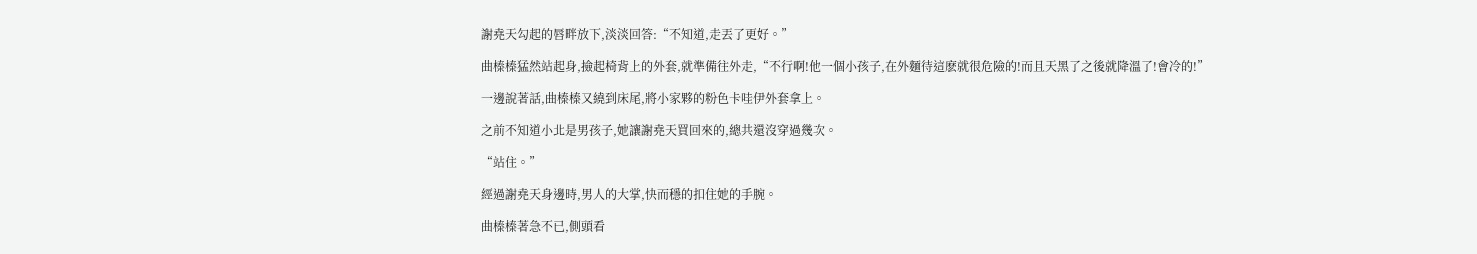謝堯天勾起的唇畔放下,淡淡回答:“不知道,走丟了更好。”

曲榛榛猛然站起身,撿起椅背上的外套,就準備往外走,“不行啊!他一個小孩子,在外麵待這麽就很危險的!而且天黑了之後就降溫了!會冷的!”

一邊說著話,曲榛榛又繞到床尾,將小家夥的粉色卡哇伊外套拿上。

之前不知道小北是男孩子,她讓謝堯天買回來的,總共還沒穿過幾次。

“站住。”

經過謝堯天身邊時,男人的大掌,快而穩的扣住她的手腕。

曲榛榛著急不已,側頭看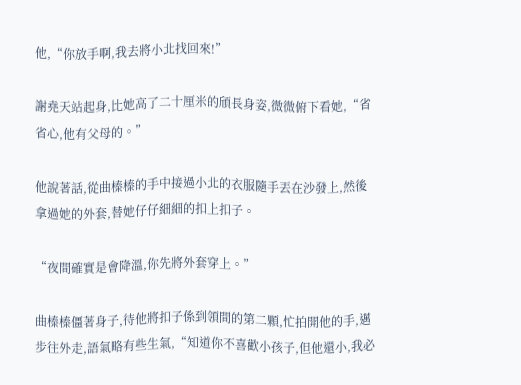他,“你放手啊,我去將小北找回來!”

謝堯天站起身,比她高了二十厘米的頎長身姿,微微俯下看她,“省省心,他有父母的。”

他說著話,從曲榛榛的手中接過小北的衣服隨手丟在沙發上,然後拿過她的外套,替她仔仔細細的扣上扣子。

“夜間確實是會降溫,你先將外套穿上。”

曲榛榛僵著身子,待他將扣子係到領間的第二顆,忙拍開他的手,邁步往外走,語氣略有些生氣,“知道你不喜歡小孩子,但他還小,我必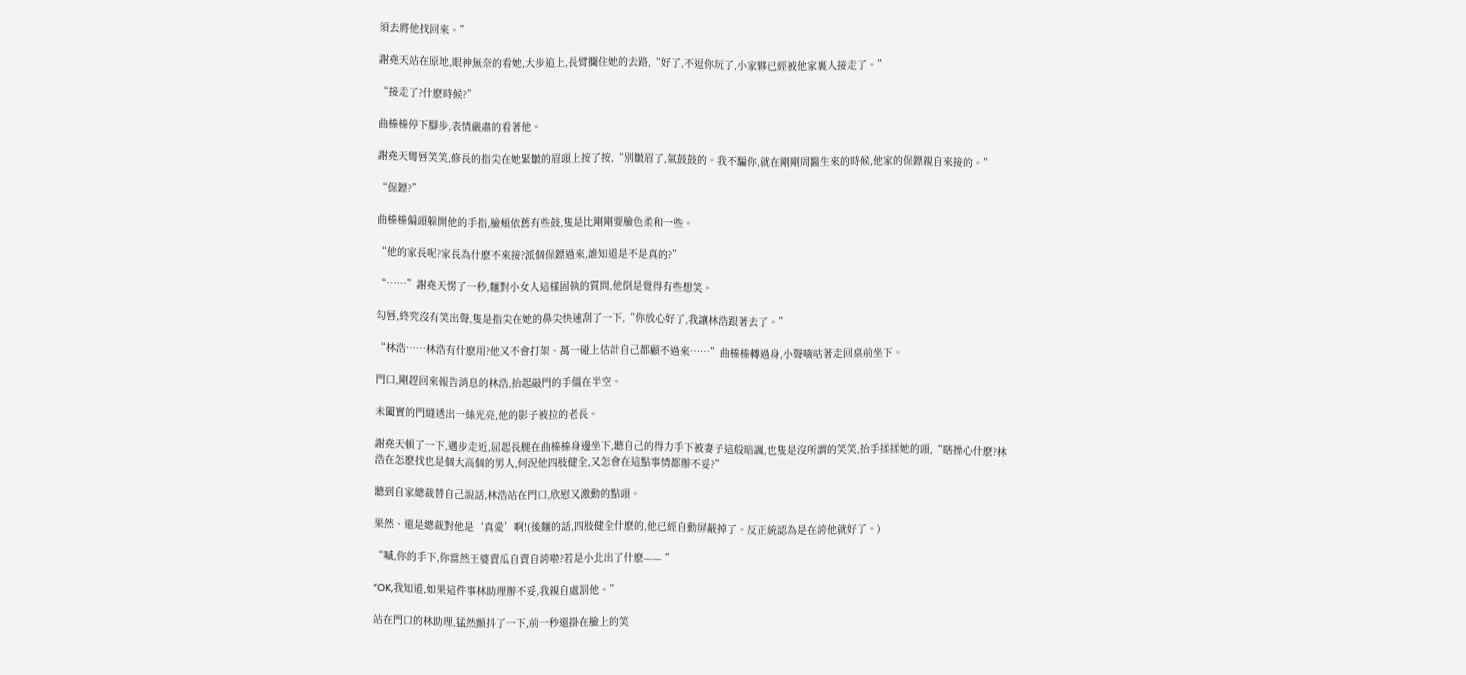須去將他找回來。”

謝堯天站在原地,眼神無奈的看她,大步追上,長臂攔住她的去路,“好了,不逗你玩了,小家夥已經被他家裏人接走了。”

“接走了?什麽時候?”

曲榛榛停下腳步,表情嚴肅的看著他。

謝堯天彎唇笑笑,修長的指尖在她緊皺的眉頭上按了按,“別皺眉了,氣鼓鼓的。我不騙你,就在剛剛周醫生來的時候,他家的保鏢親自來接的。”

“保鏢?”

曲榛榛偏頭躲開他的手指,臉頰依舊有些鼓,隻是比剛剛要臉色柔和一些。

“他的家長呢?家長為什麽不來接?派個保鏢過來,誰知道是不是真的?”

“……”謝堯天愣了一秒,麵對小女人這樣固執的質問,他倒是覺得有些想笑。

勾唇,終究沒有笑出聲,隻是指尖在她的鼻尖快速刮了一下,“你放心好了,我讓林浩跟著去了。”

“林浩……林浩有什麽用?他又不會打架、萬一碰上估計自己都顧不過來……”曲榛榛轉過身,小聲嘀咕著走回桌前坐下。

門口,剛趕回來報告消息的林浩,抬起敲門的手僵在半空。

未闔實的門縫透出一絲光亮,他的影子被拉的老長。

謝堯天頓了一下,邁步走近,屈起長腿在曲榛榛身邊坐下,聽自己的得力手下被妻子這般暗諷,也隻是沒所謂的笑笑,抬手揉揉她的頭,“瞎操心什麽?林浩在怎麽找也是個大高個的男人,何況他四肢健全,又怎會在這點事情都辦不妥?”

聽到自家總裁替自己說話,林浩站在門口,欣慰又激動的點頭。

果然、還是總裁對他是‘真愛’啊!(後麵的話,四肢健全什麽的,他已經自動屏蔽掉了。反正統認為是在誇他就好了。)

“嘁,你的手下,你當然王婆賣瓜自賣自誇啦?若是小北出了什麽—— ”

“OK,我知道,如果這件事林助理辦不妥,我親自處罰他。”

站在門口的林助理,猛然顫抖了一下,前一秒還掛在臉上的笑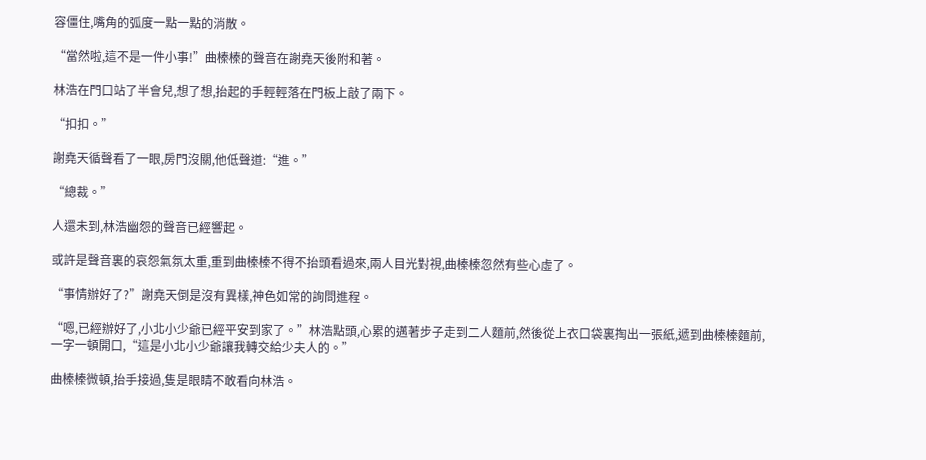容僵住,嘴角的弧度一點一點的消散。

“當然啦,這不是一件小事!”曲榛榛的聲音在謝堯天後附和著。

林浩在門口站了半會兒,想了想,抬起的手輕輕落在門板上敲了兩下。

“扣扣。”

謝堯天循聲看了一眼,房門沒關,他低聲道:“進。”

“總裁。”

人還未到,林浩幽怨的聲音已經響起。

或許是聲音裏的哀怨氣氛太重,重到曲榛榛不得不抬頭看過來,兩人目光對視,曲榛榛忽然有些心虛了。

“事情辦好了?”謝堯天倒是沒有異樣,神色如常的詢問進程。

“嗯,已經辦好了,小北小少爺已經平安到家了。”林浩點頭,心累的邁著步子走到二人麵前,然後從上衣口袋裏掏出一張紙,遞到曲榛榛麵前,一字一頓開口,“這是小北小少爺讓我轉交給少夫人的。”

曲榛榛微頓,抬手接過,隻是眼睛不敢看向林浩。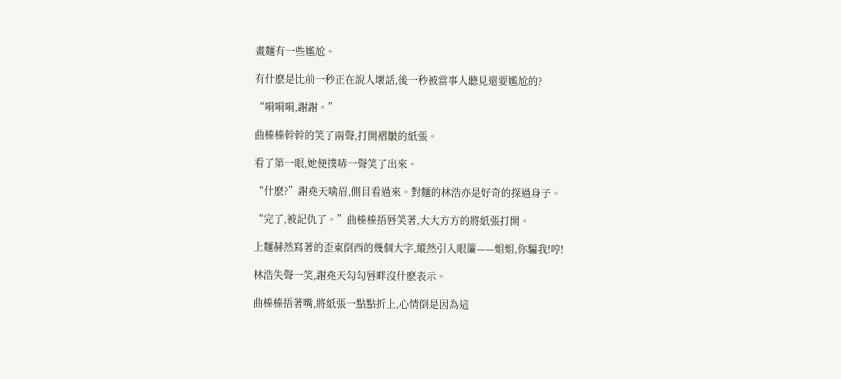畫麵有一些尷尬。

有什麽是比前一秒正在說人壞話,後一秒被當事人聽見還要尷尬的?

“嗬嗬嗬,謝謝。”

曲榛榛幹幹的笑了兩聲,打開褶皺的紙張。

看了第一眼,她便撲哧一聲笑了出來。

“什麽?”謝堯天噙眉,側目看過來。對麵的林浩亦是好奇的探過身子。

“完了,被記仇了。”曲榛榛捂唇笑著,大大方方的將紙張打開。

上麵赫然寫著的歪東倒西的幾個大字,縱然引入眼簾——姐姐,你騙我!哼!

林浩失聲一笑,謝堯天勾勾唇畔沒什麽表示。

曲榛榛捂著嘴,將紙張一點點折上,心情倒是因為這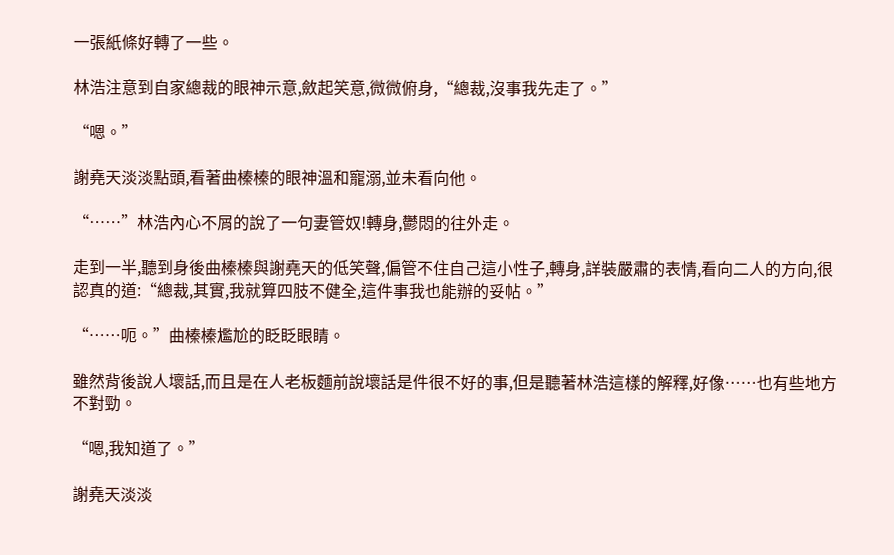一張紙條好轉了一些。

林浩注意到自家總裁的眼神示意,斂起笑意,微微俯身,“總裁,沒事我先走了。”

“嗯。”

謝堯天淡淡點頭,看著曲榛榛的眼神溫和寵溺,並未看向他。

“……”林浩內心不屑的說了一句妻管奴!轉身,鬱悶的往外走。

走到一半,聽到身後曲榛榛與謝堯天的低笑聲,偏管不住自己這小性子,轉身,詳裝嚴肅的表情,看向二人的方向,很認真的道:“總裁,其實,我就算四肢不健全,這件事我也能辦的妥帖。”

“……呃。”曲榛榛尷尬的眨眨眼睛。

雖然背後說人壞話,而且是在人老板麵前說壞話是件很不好的事,但是聽著林浩這樣的解釋,好像……也有些地方不對勁。

“嗯,我知道了。”

謝堯天淡淡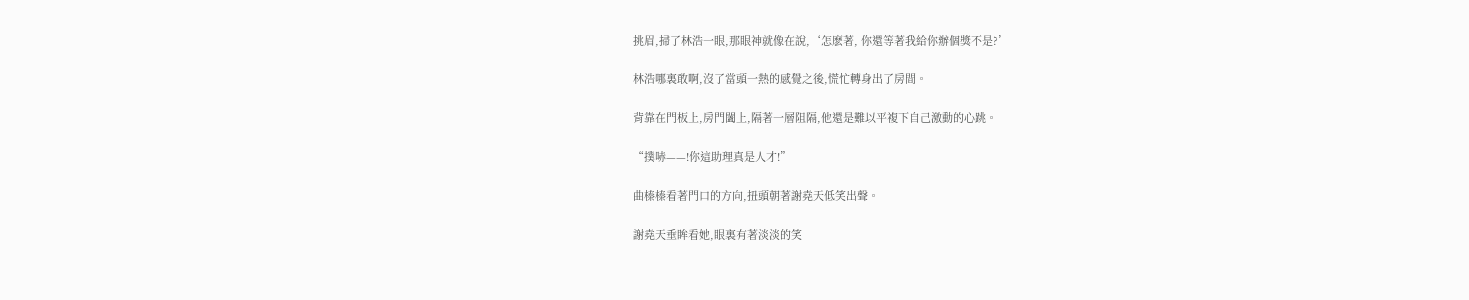挑眉,掃了林浩一眼,那眼神就像在說,‘怎麽著, 你還等著我給你辦個獎不是?’

林浩哪裏敢啊,沒了當頭一熱的感覺之後,慌忙轉身出了房間。

背靠在門板上,房門闔上,隔著一層阻隔,他還是難以平複下自己激動的心跳。

“撲哧——!你這助理真是人才!”

曲榛榛看著門口的方向,扭頭朝著謝堯天低笑出聲。

謝堯天垂眸看她,眼裏有著淡淡的笑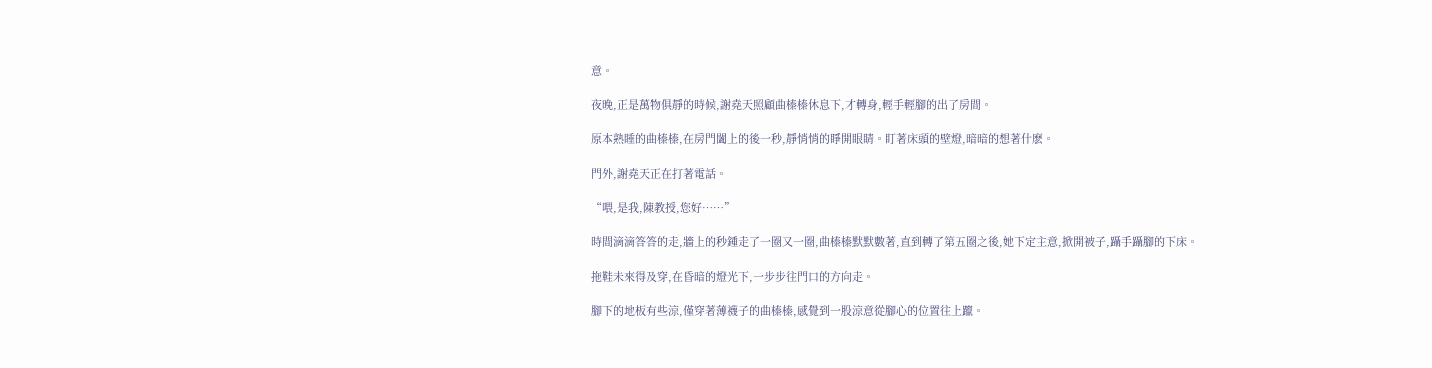意。

夜晚,正是萬物俱靜的時候,謝堯天照顧曲榛榛休息下,才轉身,輕手輕腳的出了房間。

原本熟睡的曲榛榛,在房門闔上的後一秒,靜悄悄的睜開眼睛。盯著床頭的壁燈,暗暗的想著什麽。

門外,謝堯天正在打著電話。

“喂,是我,陳教授,您好……”

時間滴滴答答的走,牆上的秒鍾走了一圈又一圈,曲榛榛默默數著,直到轉了第五圈之後,她下定主意,掀開被子,躡手躡腳的下床。

拖鞋未來得及穿,在昏暗的燈光下,一步步往門口的方向走。

腳下的地板有些涼,僅穿著薄襪子的曲榛榛,感覺到一股涼意從腳心的位置往上躥。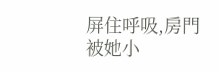屏住呼吸,房門被她小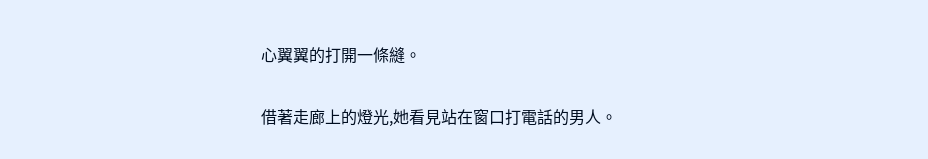心翼翼的打開一條縫。

借著走廊上的燈光,她看見站在窗口打電話的男人。